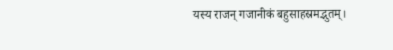यस्य राजन् गजानीकं बहुसाहस्रमद्भुतम्।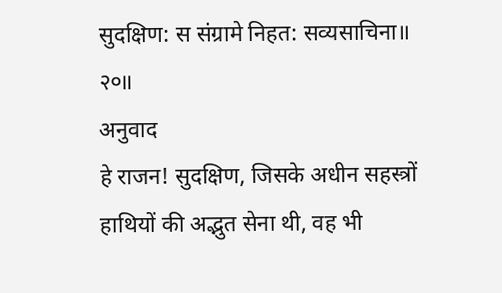सुदक्षिण: स संग्रामे निहत: सव्यसाचिना॥ २०॥
अनुवाद
हे राजन! सुदक्षिण, जिसके अधीन सहस्त्रों हाथियों की अद्भुत सेना थी, वह भी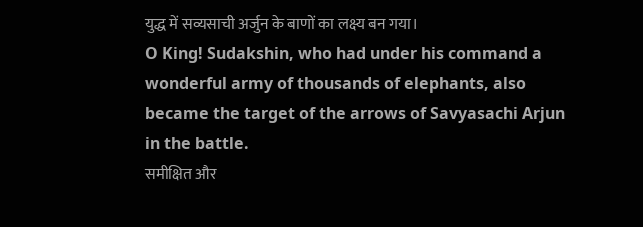युद्ध में सव्यसाची अर्जुन के बाणों का लक्ष्य बन गया।
O King! Sudakshin, who had under his command a wonderful army of thousands of elephants, also became the target of the arrows of Savyasachi Arjun in the battle.
समीक्षित और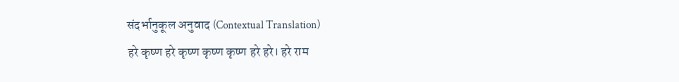संदर्भानुकूल अनुवाद (Contextual Translation)
हरे कृष्ण हरे कृष्ण कृष्ण कृष्ण हरे हरे। हरे राम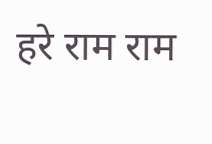हरे राम राम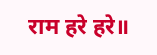राम हरे हरे॥